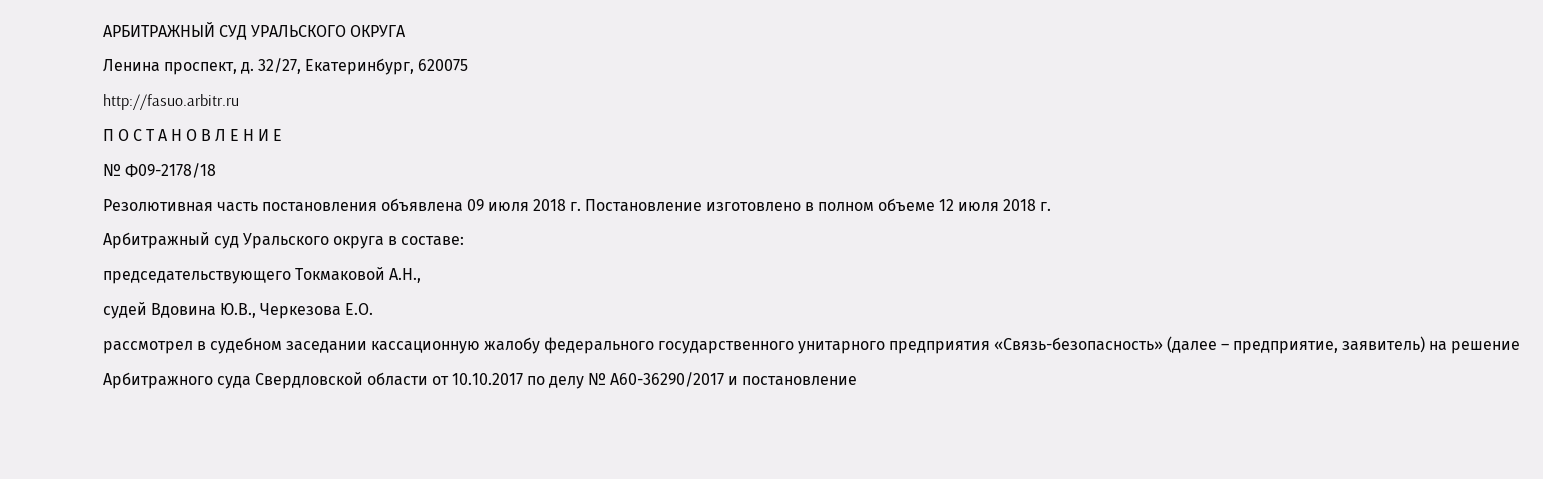АРБИТРАЖНЫЙ СУД УРАЛЬСКОГО ОКРУГА
Ленина проспект, д. 32/27, Екатеринбург, 620075
http://fasuo.arbitr.ru
П О С Т А Н О В Л Е Н И Е
№ Ф09-2178/18
Резолютивная часть постановления объявлена 09 июля 2018 г. Постановление изготовлено в полном объеме 12 июля 2018 г.
Арбитражный суд Уральского округа в составе:
председательствующего Токмаковой А.Н.,
судей Вдовина Ю.В., Черкезова Е.О.
рассмотрел в судебном заседании кассационную жалобу федерального государственного унитарного предприятия «Связь-безопасность» (далее – предприятие, заявитель) на решение Арбитражного суда Свердловской области от 10.10.2017 по делу № А60-36290/2017 и постановление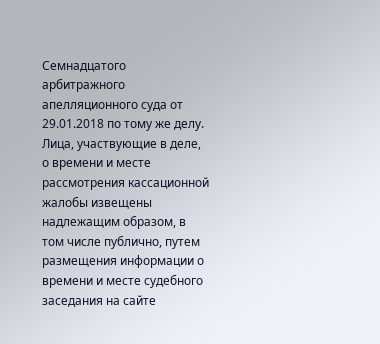Семнадцатого арбитражного апелляционного суда от 29.01.2018 по тому же делу.
Лица, участвующие в деле, о времени и месте рассмотрения кассационной жалобы извещены надлежащим образом, в том числе публично, путем размещения информации о времени и месте судебного заседания на сайте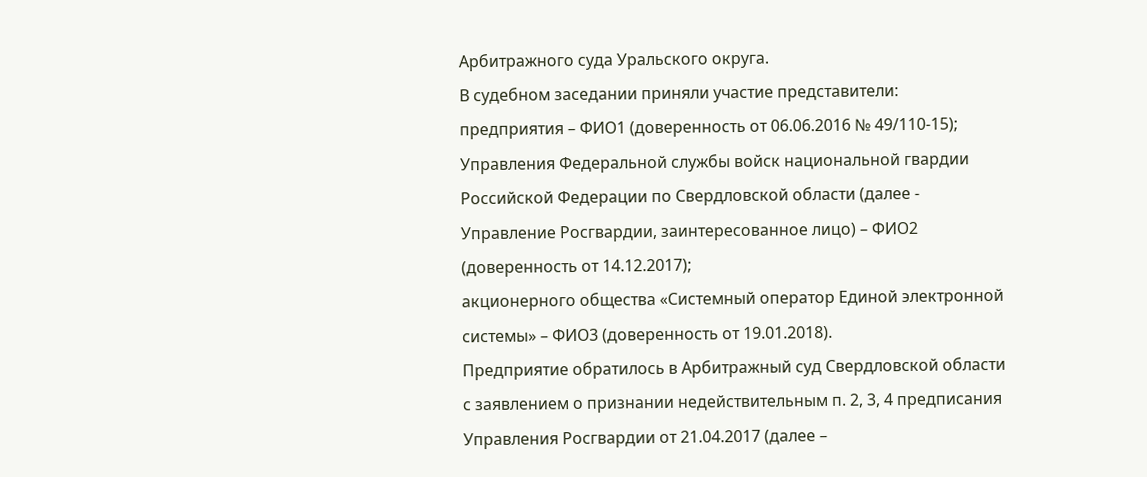Арбитражного суда Уральского округа.
В судебном заседании приняли участие представители:
предприятия – ФИО1 (доверенность от 06.06.2016 № 49/110-15);
Управления Федеральной службы войск национальной гвардии Российской Федерации по Свердловской области (далее - Управление Росгвардии, заинтересованное лицо) – ФИО2 (доверенность от 14.12.2017);
акционерного общества «Системный оператор Единой электронной системы» – ФИО3 (доверенность от 19.01.2018).
Предприятие обратилось в Арбитражный суд Свердловской области с заявлением о признании недействительным п. 2, 3, 4 предписания Управления Росгвардии от 21.04.2017 (далее –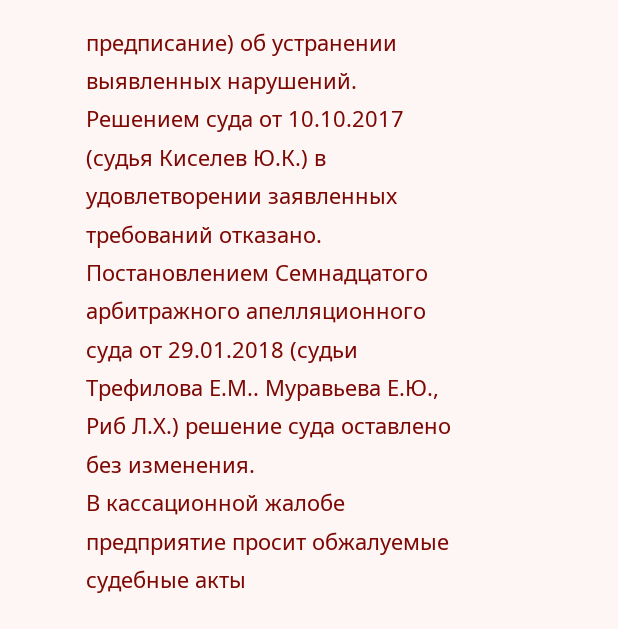предписание) об устранении выявленных нарушений.
Решением суда от 10.10.2017 (судья Киселев Ю.К.) в удовлетворении заявленных требований отказано.
Постановлением Семнадцатого арбитражного апелляционного суда от 29.01.2018 (судьи Трефилова Е.М.. Муравьева Е.Ю., Риб Л.Х.) решение суда оставлено без изменения.
В кассационной жалобе предприятие просит обжалуемые судебные акты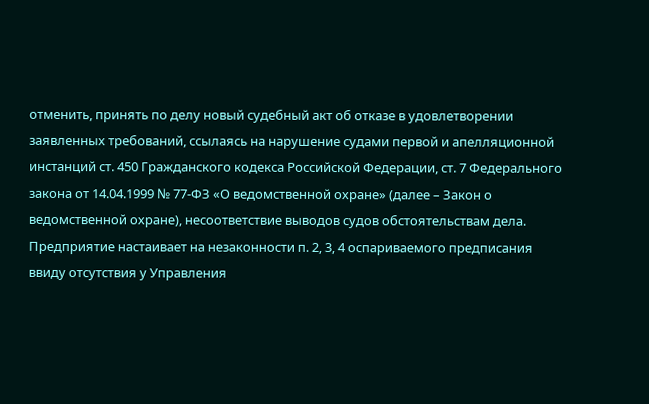отменить, принять по делу новый судебный акт об отказе в удовлетворении заявленных требований, ссылаясь на нарушение судами первой и апелляционной инстанций ст. 450 Гражданского кодекса Российской Федерации, ст. 7 Федерального закона от 14.04.1999 № 77-ФЗ «О ведомственной охране» (далее – Закон о ведомственной охране), несоответствие выводов судов обстоятельствам дела.
Предприятие настаивает на незаконности п. 2, 3, 4 оспариваемого предписания ввиду отсутствия у Управления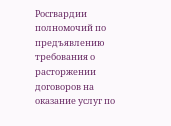Росгвардии полномочий по предъявлению требования о расторжении договоров на оказание услуг по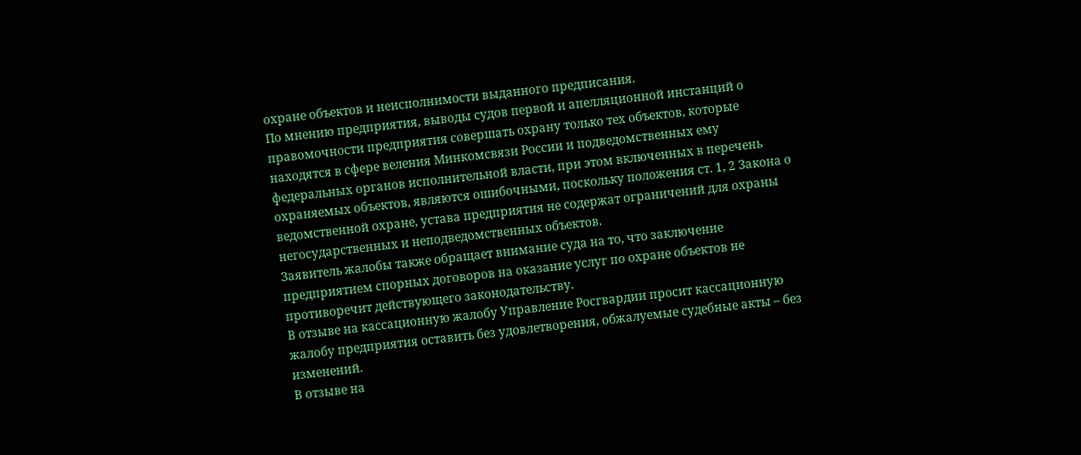охране объектов и неисполнимости выданного предписания.
По мнению предприятия, выводы судов первой и апелляционной инстанций о правомочности предприятия совершать охрану только тех объектов, которые находятся в сфере веления Минкомсвязи России и подведомственных ему федеральных органов исполнительной власти, при этом включенных в перечень охраняемых объектов, являются ошибочными, поскольку положения ст. 1, 2 Закона о ведомственной охране, устава предприятия не содержат ограничений для охраны негосударственных и неподведомственных объектов.
Заявитель жалобы также обращает внимание суда на то, что заключение предприятием спорных договоров на оказание услуг по охране объектов не противоречит действующего законодательству.
В отзыве на кассационную жалобу Управление Росгвардии просит кассационную жалобу предприятия оставить без удовлетворения, обжалуемые судебные акты – без изменений.
В отзыве на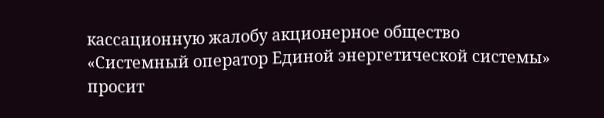кассационную жалобу акционерное общество «Системный оператор Единой энергетической системы» просит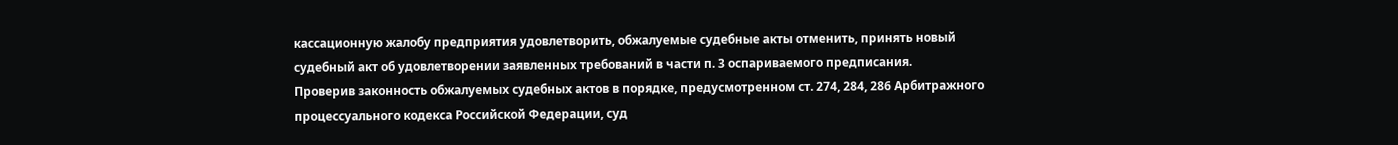кассационную жалобу предприятия удовлетворить, обжалуемые судебные акты отменить, принять новый судебный акт об удовлетворении заявленных требований в части п. 3 оспариваемого предписания.
Проверив законность обжалуемых судебных актов в порядке, предусмотренном ст. 274, 284, 286 Арбитражного процессуального кодекса Российской Федерации, суд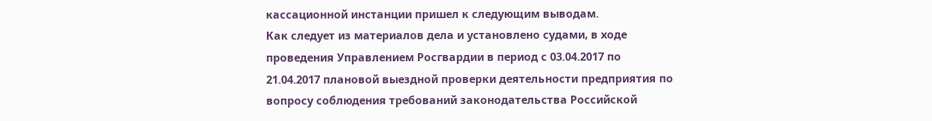кассационной инстанции пришел к следующим выводам.
Как следует из материалов дела и установлено судами, в ходе проведения Управлением Росгвардии в период с 03.04.2017 по 21.04.2017 плановой выездной проверки деятельности предприятия по вопросу соблюдения требований законодательства Российской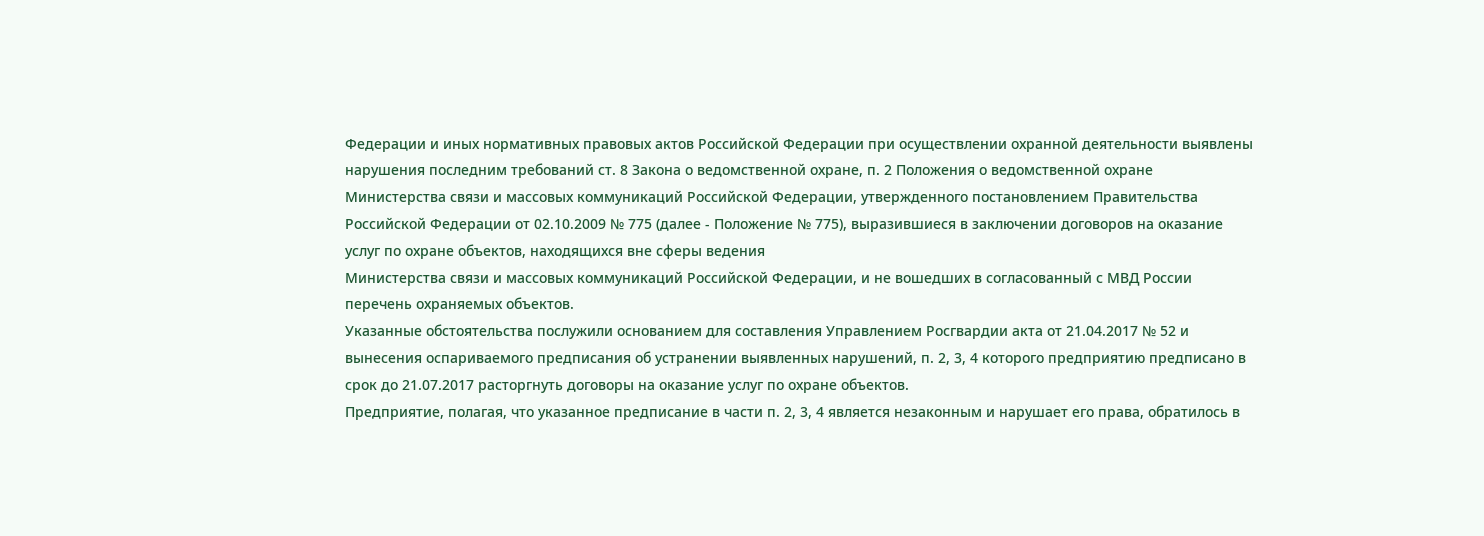Федерации и иных нормативных правовых актов Российской Федерации при осуществлении охранной деятельности выявлены нарушения последним требований ст. 8 Закона о ведомственной охране, п. 2 Положения о ведомственной охране Министерства связи и массовых коммуникаций Российской Федерации, утвержденного постановлением Правительства Российской Федерации от 02.10.2009 № 775 (далее - Положение № 775), выразившиеся в заключении договоров на оказание услуг по охране объектов, находящихся вне сферы ведения
Министерства связи и массовых коммуникаций Российской Федерации, и не вошедших в согласованный с МВД России перечень охраняемых объектов.
Указанные обстоятельства послужили основанием для составления Управлением Росгвардии акта от 21.04.2017 № 52 и вынесения оспариваемого предписания об устранении выявленных нарушений, п. 2, 3, 4 которого предприятию предписано в срок до 21.07.2017 расторгнуть договоры на оказание услуг по охране объектов.
Предприятие, полагая, что указанное предписание в части п. 2, 3, 4 является незаконным и нарушает его права, обратилось в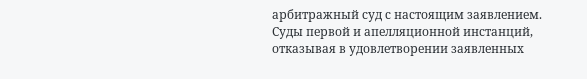арбитражный суд с настоящим заявлением.
Суды первой и апелляционной инстанций, отказывая в удовлетворении заявленных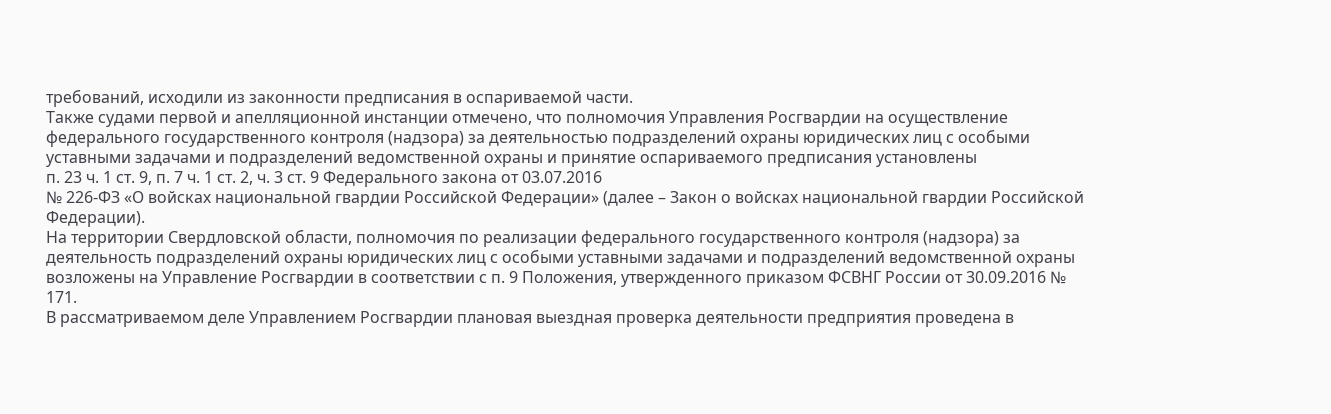требований, исходили из законности предписания в оспариваемой части.
Также судами первой и апелляционной инстанции отмечено, что полномочия Управления Росгвардии на осуществление федерального государственного контроля (надзора) за деятельностью подразделений охраны юридических лиц с особыми уставными задачами и подразделений ведомственной охраны и принятие оспариваемого предписания установлены
п. 23 ч. 1 ст. 9, п. 7 ч. 1 ст. 2, ч. 3 ст. 9 Федерального закона от 03.07.2016
№ 226-ФЗ «О войсках национальной гвардии Российской Федерации» (далее – Закон о войсках национальной гвардии Российской Федерации).
На территории Свердловской области, полномочия по реализации федерального государственного контроля (надзора) за деятельность подразделений охраны юридических лиц с особыми уставными задачами и подразделений ведомственной охраны возложены на Управление Росгвардии в соответствии с п. 9 Положения, утвержденного приказом ФСВНГ России от 30.09.2016 № 171.
В рассматриваемом деле Управлением Росгвардии плановая выездная проверка деятельности предприятия проведена в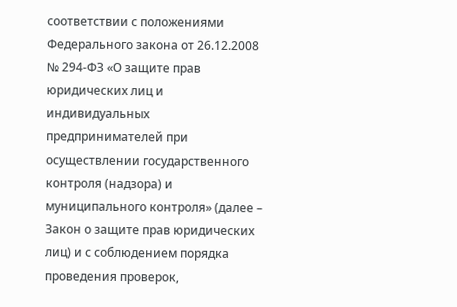соответствии с положениями Федерального закона от 26.12.2008 № 294-ФЗ «О защите прав юридических лиц и индивидуальных предпринимателей при осуществлении государственного контроля (надзора) и муниципального контроля» (далее – Закон о защите прав юридических лиц) и с соблюдением порядка проведения проверок,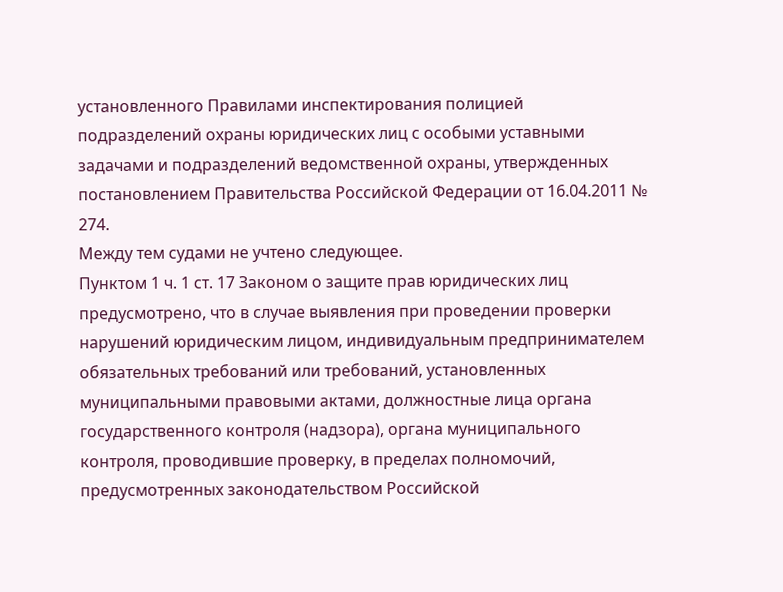установленного Правилами инспектирования полицией подразделений охраны юридических лиц с особыми уставными задачами и подразделений ведомственной охраны, утвержденных постановлением Правительства Российской Федерации от 16.04.2011 № 274.
Между тем судами не учтено следующее.
Пунктом 1 ч. 1 ст. 17 Законом о защите прав юридических лиц предусмотрено, что в случае выявления при проведении проверки нарушений юридическим лицом, индивидуальным предпринимателем обязательных требований или требований, установленных муниципальными правовыми актами, должностные лица органа государственного контроля (надзора), органа муниципального контроля, проводившие проверку, в пределах полномочий, предусмотренных законодательством Российской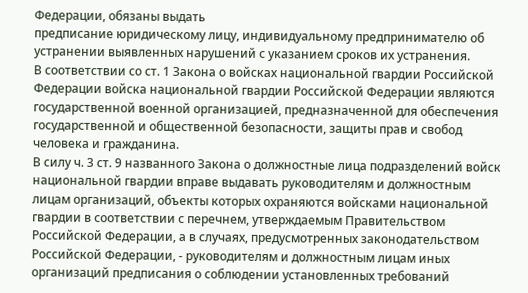Федерации, обязаны выдать
предписание юридическому лицу, индивидуальному предпринимателю об устранении выявленных нарушений с указанием сроков их устранения.
В соответствии со ст. 1 Закона о войсках национальной гвардии Российской Федерации войска национальной гвардии Российской Федерации являются государственной военной организацией, предназначенной для обеспечения государственной и общественной безопасности, защиты прав и свобод человека и гражданина.
В силу ч. 3 ст. 9 названного Закона о должностные лица подразделений войск национальной гвардии вправе выдавать руководителям и должностным лицам организаций, объекты которых охраняются войсками национальной гвардии в соответствии с перечнем, утверждаемым Правительством Российской Федерации, а в случаях, предусмотренных законодательством Российской Федерации, - руководителям и должностным лицам иных организаций предписания о соблюдении установленных требований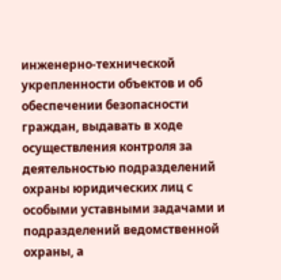инженерно-технической укрепленности объектов и об обеспечении безопасности граждан, выдавать в ходе осуществления контроля за деятельностью подразделений охраны юридических лиц с особыми уставными задачами и подразделений ведомственной охраны, а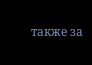также за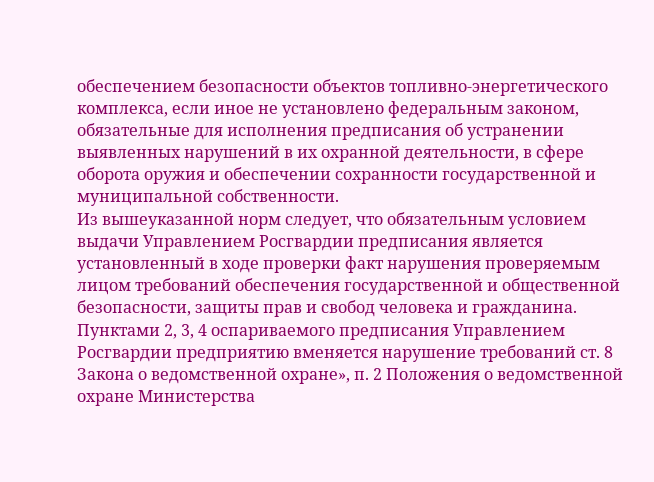обеспечением безопасности объектов топливно-энергетического комплекса, если иное не установлено федеральным законом, обязательные для исполнения предписания об устранении выявленных нарушений в их охранной деятельности, в сфере оборота оружия и обеспечении сохранности государственной и муниципальной собственности.
Из вышеуказанной норм следует, что обязательным условием выдачи Управлением Росгвардии предписания является установленный в ходе проверки факт нарушения проверяемым лицом требований обеспечения государственной и общественной безопасности, защиты прав и свобод человека и гражданина.
Пунктами 2, 3, 4 оспариваемого предписания Управлением Росгвардии предприятию вменяется нарушение требований ст. 8 Закона о ведомственной охране», п. 2 Положения о ведомственной охране Министерства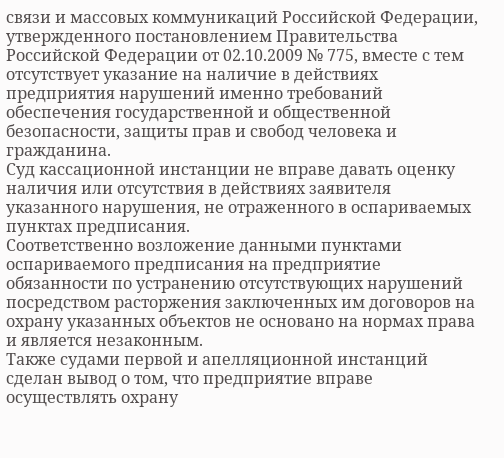связи и массовых коммуникаций Российской Федерации, утвержденного постановлением Правительства Российской Федерации от 02.10.2009 № 775, вместе с тем отсутствует указание на наличие в действиях предприятия нарушений именно требований обеспечения государственной и общественной безопасности, защиты прав и свобод человека и гражданина.
Суд кассационной инстанции не вправе давать оценку наличия или отсутствия в действиях заявителя указанного нарушения, не отраженного в оспариваемых пунктах предписания.
Соответственно возложение данными пунктами оспариваемого предписания на предприятие обязанности по устранению отсутствующих нарушений посредством расторжения заключенных им договоров на охрану указанных объектов не основано на нормах права и является незаконным.
Также судами первой и апелляционной инстанций сделан вывод о том, что предприятие вправе осуществлять охрану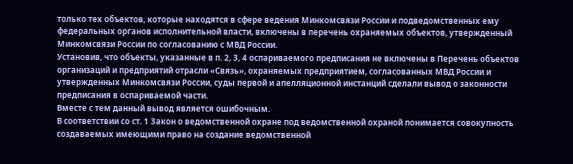только тех объектов, которые находятся в сфере ведения Минкомсвязи России и подведомственных ему
федеральных органов исполнительной власти, включены в перечень охраняемых объектов, утвержденный Минкомсвязи России по согласованию с МВД России.
Установив, что объекты, указанные в п. 2, 3, 4 оспариваемого предписания не включены в Перечень объектов организаций и предприятий отрасли «Связь», охраняемых предприятием, согласованных МВД России и утвержденных Минкомсвязи России, суды первой и апелляционной инстанций сделали вывод о законности предписания в оспариваемой части.
Вместе с тем данный вывод является ошибочным.
В соответствии со ст. 1 Закон о ведомственной охране под ведомственной охраной понимается совокупность создаваемых имеющими право на создание ведомственной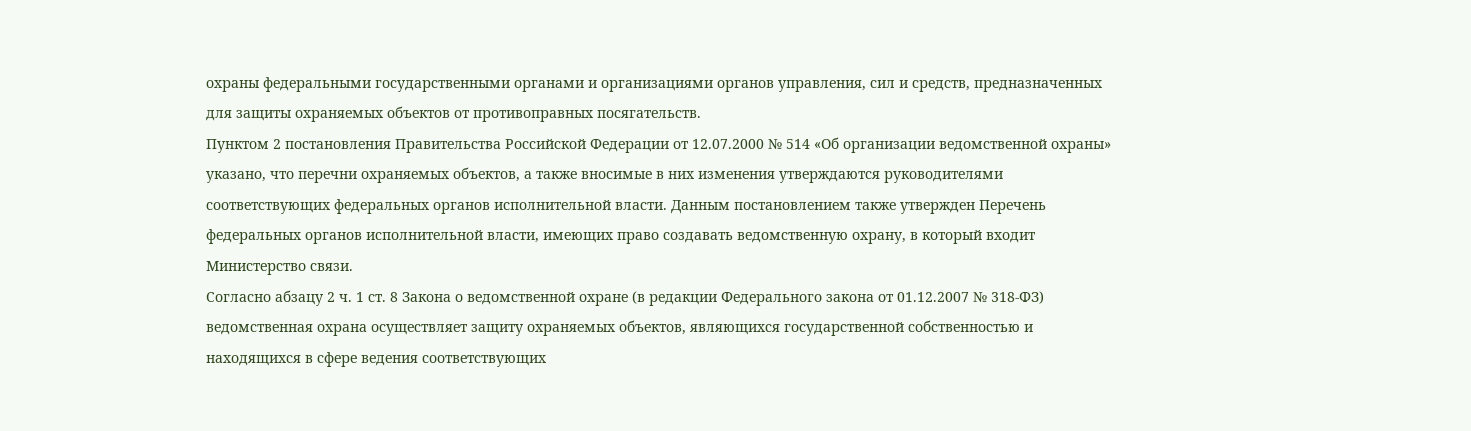охраны федеральными государственными органами и организациями органов управления, сил и средств, предназначенных для защиты охраняемых объектов от противоправных посягательств.
Пунктом 2 постановления Правительства Российской Федерации от 12.07.2000 № 514 «Об организации ведомственной охраны» указано, что перечни охраняемых объектов, а также вносимые в них изменения утверждаются руководителями соответствующих федеральных органов исполнительной власти. Данным постановлением также утвержден Перечень федеральных органов исполнительной власти, имеющих право создавать ведомственную охрану, в который входит Министерство связи.
Согласно абзацу 2 ч. 1 ст. 8 Закона о ведомственной охране (в редакции Федерального закона от 01.12.2007 № 318-ФЗ) ведомственная охрана осуществляет защиту охраняемых объектов, являющихся государственной собственностью и находящихся в сфере ведения соответствующих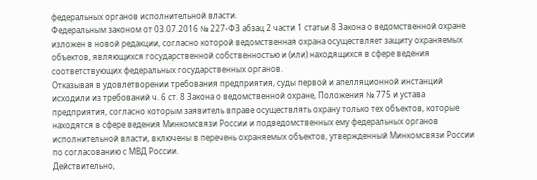федеральных органов исполнительной власти.
Федеральным законом от 03.07.2016 № 227-ФЗ абзац 2 части 1 статьи 8 Закона о ведомственной охране изложен в новой редакции, согласно которой ведомственная охрана осуществляет защиту охраняемых объектов, являющихся государственной собственностью и (или) находящихся в сфере ведения соответствующих федеральных государственных органов.
Отказывая в удовлетворении требования предприятия, суды первой и апелляционной инстанций исходили из требований ч. 6 ст. 8 Закона о ведомственной охране, Положения № 775 и устава предприятия, согласно которым заявитель вправе осуществлять охрану только тех объектов, которые находятся в сфере ведения Минкомсвязи России и подведомственных ему федеральных органов исполнительной власти, включены в перечень охраняемых объектов, утвержденный Минкомсвязи России по согласованию с МВД России.
Действительно,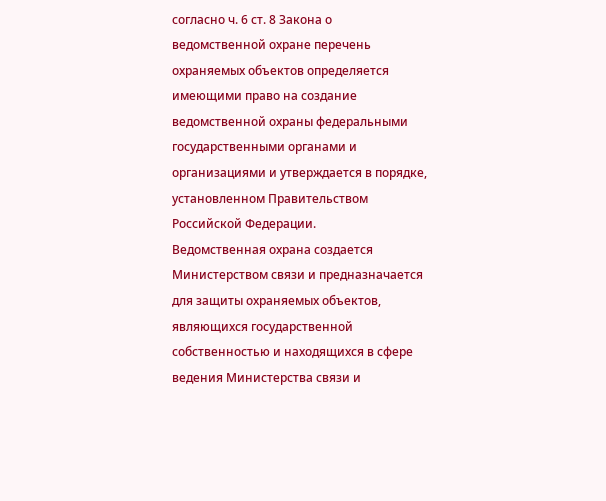согласно ч. 6 ст. 8 Закона о ведомственной охране перечень охраняемых объектов определяется имеющими право на создание ведомственной охраны федеральными государственными органами и организациями и утверждается в порядке, установленном Правительством Российской Федерации.
Ведомственная охрана создается Министерством связи и предназначается для защиты охраняемых объектов, являющихся государственной собственностью и находящихся в сфере ведения Министерства связи и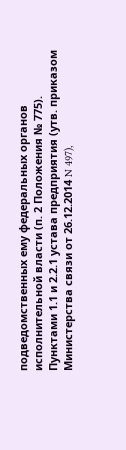подведомственных ему федеральных органов исполнительной власти (п. 2 Положения № 775).
Пунктами 1.1 и 2.2.1 устава предприятия (утв. приказом Министерства связи от 26.12.2014 N 497),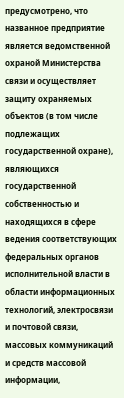предусмотрено, что названное предприятие является ведомственной охраной Министерства связи и осуществляет защиту охраняемых объектов (в том числе подлежащих государственной охране), являющихся государственной собственностью и находящихся в сфере ведения соответствующих федеральных органов исполнительной власти в области информационных технологий, электросвязи и почтовой связи, массовых коммуникаций и средств массовой информации,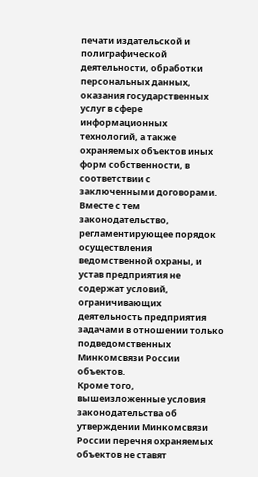печати издательской и полиграфической деятельности, обработки персональных данных, оказания государственных услуг в сфере информационных технологий, а также охраняемых объектов иных форм собственности, в соответствии с заключенными договорами.
Вместе с тем законодательство, регламентирующее порядок осуществления ведомственной охраны, и устав предприятия не содержат условий, ограничивающих деятельность предприятия задачами в отношении только подведомственных Минкомсвязи России объектов.
Кроме того, вышеизложенные условия законодательства об утверждении Минкомсвязи России перечня охраняемых объектов не ставят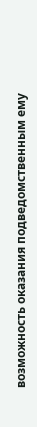возможность оказания подведомственным ему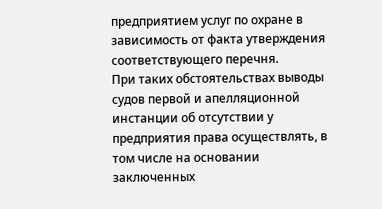предприятием услуг по охране в зависимость от факта утверждения соответствующего перечня.
При таких обстоятельствах выводы судов первой и апелляционной инстанции об отсутствии у предприятия права осуществлять, в том числе на основании заключенных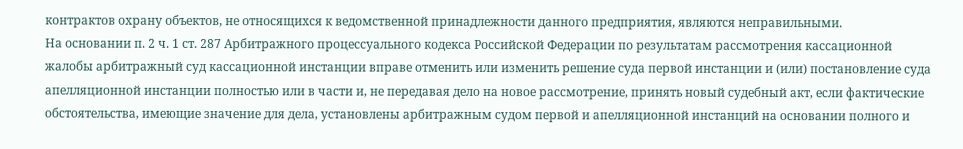контрактов охрану объектов, не относящихся к ведомственной принадлежности данного предприятия, являются неправильными.
На основании п. 2 ч. 1 ст. 287 Арбитражного процессуального кодекса Российской Федерации по результатам рассмотрения кассационной жалобы арбитражный суд кассационной инстанции вправе отменить или изменить решение суда первой инстанции и (или) постановление суда апелляционной инстанции полностью или в части и, не передавая дело на новое рассмотрение, принять новый судебный акт, если фактические обстоятельства, имеющие значение для дела, установлены арбитражным судом первой и апелляционной инстанций на основании полного и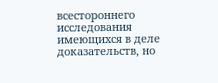всестороннего исследования имеющихся в деле доказательств, но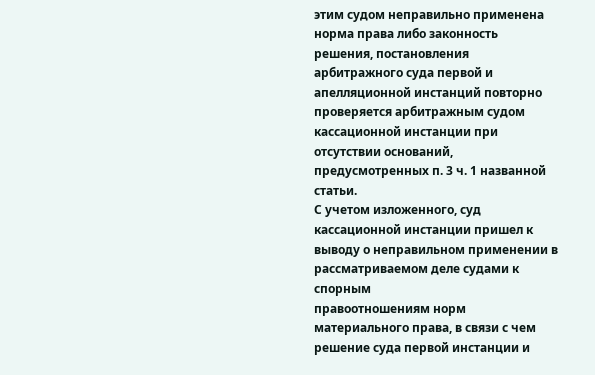этим судом неправильно применена норма права либо законность решения, постановления арбитражного суда первой и апелляционной инстанций повторно проверяется арбитражным судом кассационной инстанции при отсутствии оснований, предусмотренных п. 3 ч. 1 названной статьи.
С учетом изложенного, суд кассационной инстанции пришел к выводу о неправильном применении в рассматриваемом деле судами к спорным
правоотношениям норм материального права, в связи с чем решение суда первой инстанции и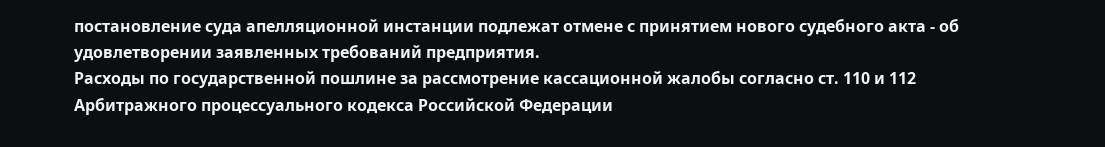постановление суда апелляционной инстанции подлежат отмене с принятием нового судебного акта - об удовлетворении заявленных требований предприятия.
Расходы по государственной пошлине за рассмотрение кассационной жалобы согласно ст. 110 и 112 Арбитражного процессуального кодекса Российской Федерации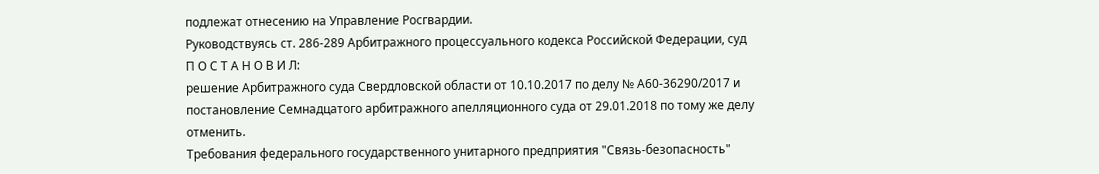подлежат отнесению на Управление Росгвардии.
Руководствуясь ст. 286-289 Арбитражного процессуального кодекса Российской Федерации, суд
П О С Т А Н О В И Л:
решение Арбитражного суда Свердловской области от 10.10.2017 по делу № А60-36290/2017 и постановление Семнадцатого арбитражного апелляционного суда от 29.01.2018 по тому же делу отменить.
Требования федерального государственного унитарного предприятия "Связь-безопасность"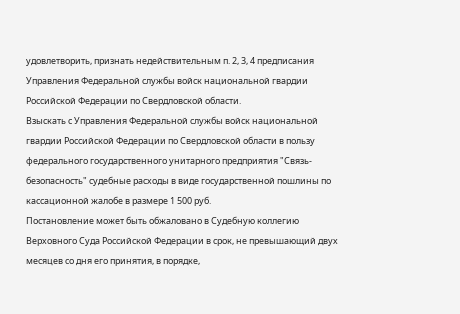удовлетворить, признать недействительным п. 2, 3, 4 предписания Управления Федеральной службы войск национальной гвардии Российской Федерации по Свердловской области.
Взыскать с Управления Федеральной службы войск национальной гвардии Российской Федерации по Свердловской области в пользу федерального государственного унитарного предприятия "Связь-безопасность" судебные расходы в виде государственной пошлины по кассационной жалобе в размере 1 500 руб.
Постановление может быть обжаловано в Судебную коллегию Верховного Суда Российской Федерации в срок, не превышающий двух месяцев со дня его принятия, в порядке,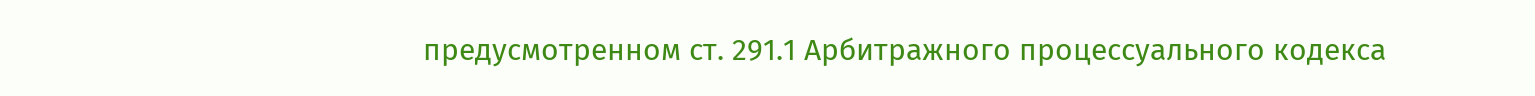предусмотренном ст. 291.1 Арбитражного процессуального кодекса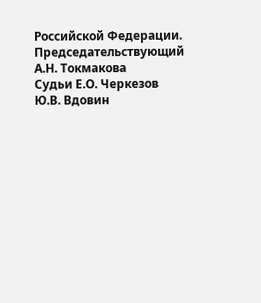Российской Федерации.
Председательствующий А.Н. Токмакова
Судьи Е.О. Черкезов
Ю.В. Вдовин